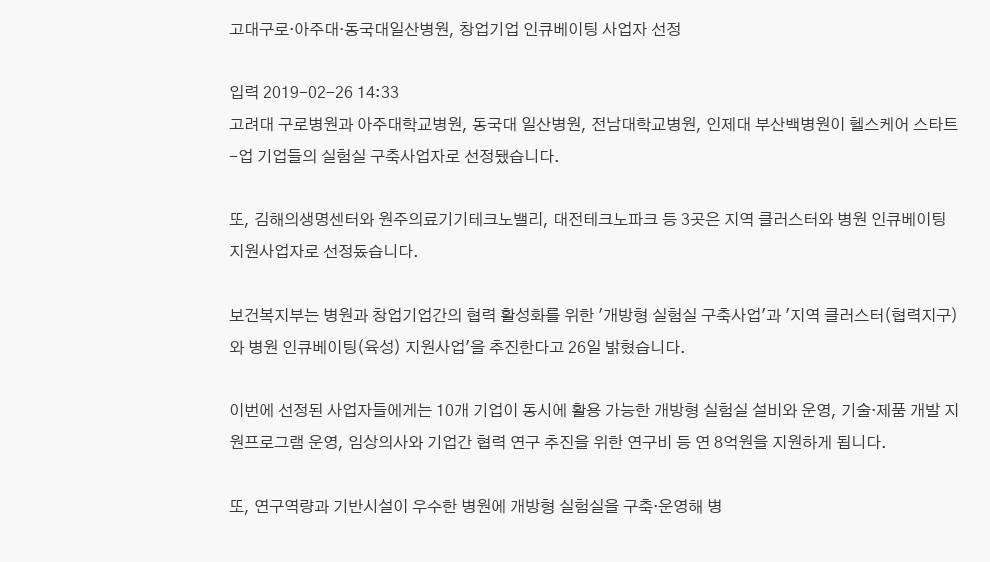고대구로·아주대·동국대일산병원, 창업기업 인큐베이팅 사업자 선정

입력 2019-02-26 14:33
고려대 구로병원과 아주대학교병원, 동국대 일산병원, 전남대학교병원, 인제대 부산백병원이 헬스케어 스타트-업 기업들의 실험실 구축사업자로 선정됐습니다.

또, 김해의생명센터와 원주의료기기테크노밸리, 대전테크노파크 등 3곳은 지역 클러스터와 병원 인큐베이팅 지원사업자로 선정돘습니다.

보건복지부는 병원과 창업기업간의 협력 활성화를 위한 '개방형 실험실 구축사업'과 '지역 클러스터(협력지구)와 병원 인큐베이팅(육성) 지원사업'을 추진한다고 26일 밝혔습니다.

이번에 선정된 사업자들에게는 10개 기업이 동시에 활용 가능한 개방형 실험실 설비와 운영, 기술·제품 개발 지원프로그램 운영, 임상의사와 기업간 협력 연구 추진을 위한 연구비 등 연 8억원을 지원하게 됩니다.

또, 연구역량과 기반시설이 우수한 병원에 개방형 실험실을 구축·운영해 병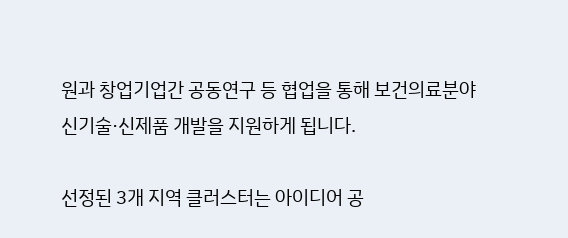원과 창업기업간 공동연구 등 협업을 통해 보건의료분야 신기술·신제품 개발을 지원하게 됩니다.

선정된 3개 지역 클러스터는 아이디어 공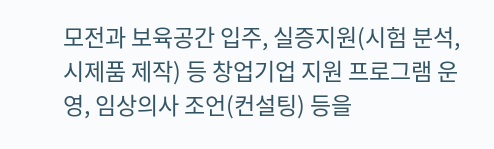모전과 보육공간 입주, 실증지원(시험 분석, 시제품 제작) 등 창업기업 지원 프로그램 운영, 임상의사 조언(컨설팅) 등을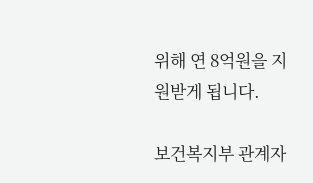위해 연 8억원을 지원받게 됩니다.

보건복지부 관계자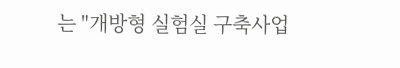는 "개방형 실험실 구축사업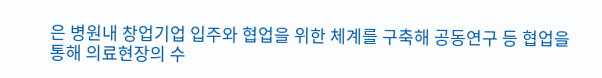은 병원내 창업기업 입주와 협업을 위한 체계를 구축해 공동연구 등 협업을 통해 의료현장의 수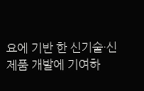요에 기반 한 신기술·신제품 개발에 기여하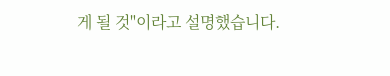게 될 것"이라고 설명했습니다.